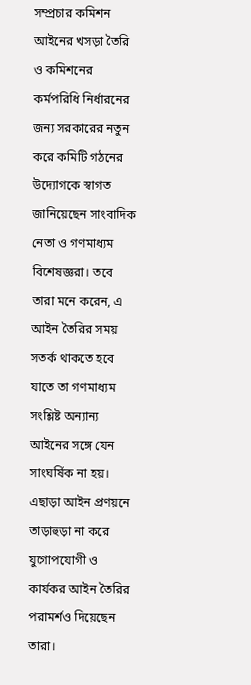সম্প্রচার কমিশন আইনের খসড়া তৈরি ও কমিশনের কর্মপরিধি নির্ধারনের জন্য সরকারের নতুন করে কমিটি গঠনের উদ্যোগকে স্বাগত জানিয়েছেন সাংবাদিক নেতা ও গণমাধ্যম বিশেষজ্ঞরা। তবে তারা মনে করেন, এ আইন তৈরির সময় সতর্ক থাকতে হবে যাতে তা গণমাধ্যম সংশ্লিষ্ট অন্যান্য আইনের সঙ্গে যেন সাংঘর্ষিক না হয়। এছাড়া আইন প্রণয়নে তাড়াহুড়া না করে যুগোপযোগী ও কার্যকর আইন তৈরির পরামর্শও দিয়েছেন তারা।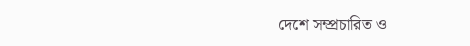দেশে সম্প্রচারিত ও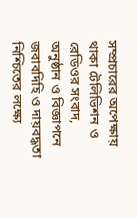সম্প্রচারের অপেক্ষায় থাকা টেলিভিশন ও রেডিওর সংবাদ, অনুষ্ঠান ও বিজ্ঞাপনে জবাবদিহি ও দায়বদ্ধতা নিশ্চিতের লক্ষ্যে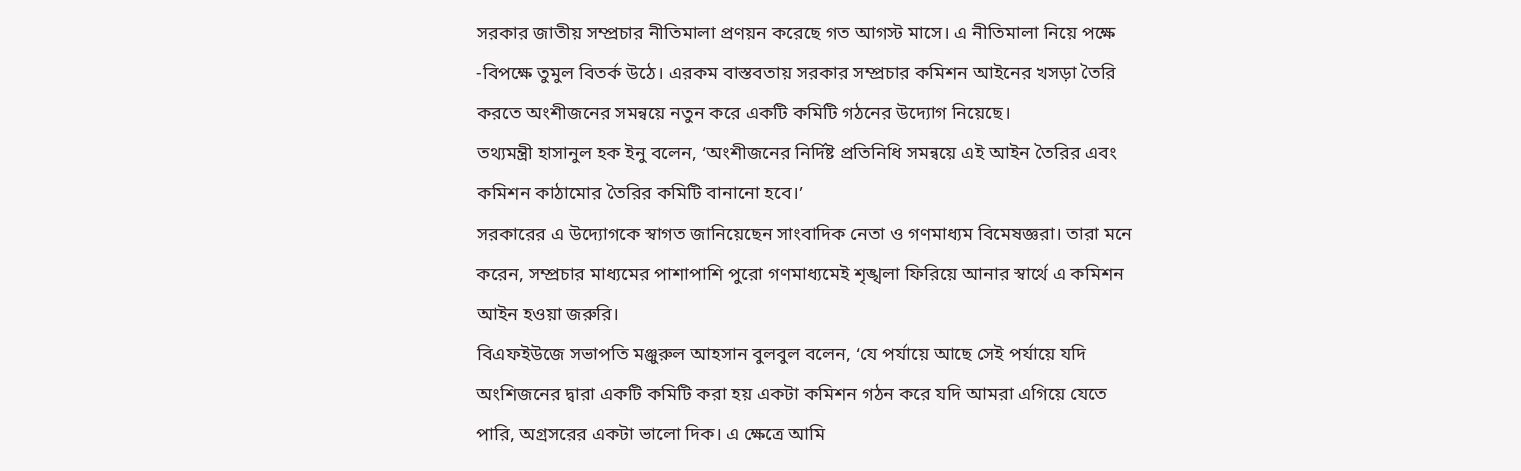সরকার জাতীয় সম্প্রচার নীতিমালা প্রণয়ন করেছে গত আগস্ট মাসে। এ নীতিমালা নিয়ে পক্ষে -বিপক্ষে তুমুল বিতর্ক উঠে। এরকম বাস্তবতায় সরকার সম্প্রচার কমিশন আইনের খসড়া তৈরি করতে অংশীজনের সমন্বয়ে নতুন করে একটি কমিটি গঠনের উদ্যোগ নিয়েছে।
তথ্যমন্ত্রী হাসানুল হক ইনু বলেন, ‘অংশীজনের নির্দিষ্ট প্রতিনিধি সমন্বয়ে এই আইন তৈরির এবং কমিশন কাঠামোর তৈরির কমিটি বানানো হবে।’
সরকারের এ উদ্যোগকে স্বাগত জানিয়েছেন সাংবাদিক নেতা ও গণমাধ্যম বিমেষজ্ঞরা। তারা মনে করেন, সম্প্রচার মাধ্যমের পাশাপাশি পুরো গণমাধ্যমেই শৃঙ্খলা ফিরিয়ে আনার স্বার্থে এ কমিশন আইন হওয়া জরুরি।
বিএফইউজে সভাপতি মঞ্জুরুল আহসান বুলবুল বলেন, ‘যে পর্যায়ে আছে সেই পর্যায়ে যদি অংশিজনের দ্বারা একটি কমিটি করা হয় একটা কমিশন গঠন করে যদি আমরা এগিয়ে যেতে পারি, অগ্রসরের একটা ভালো দিক। এ ক্ষেত্রে আমি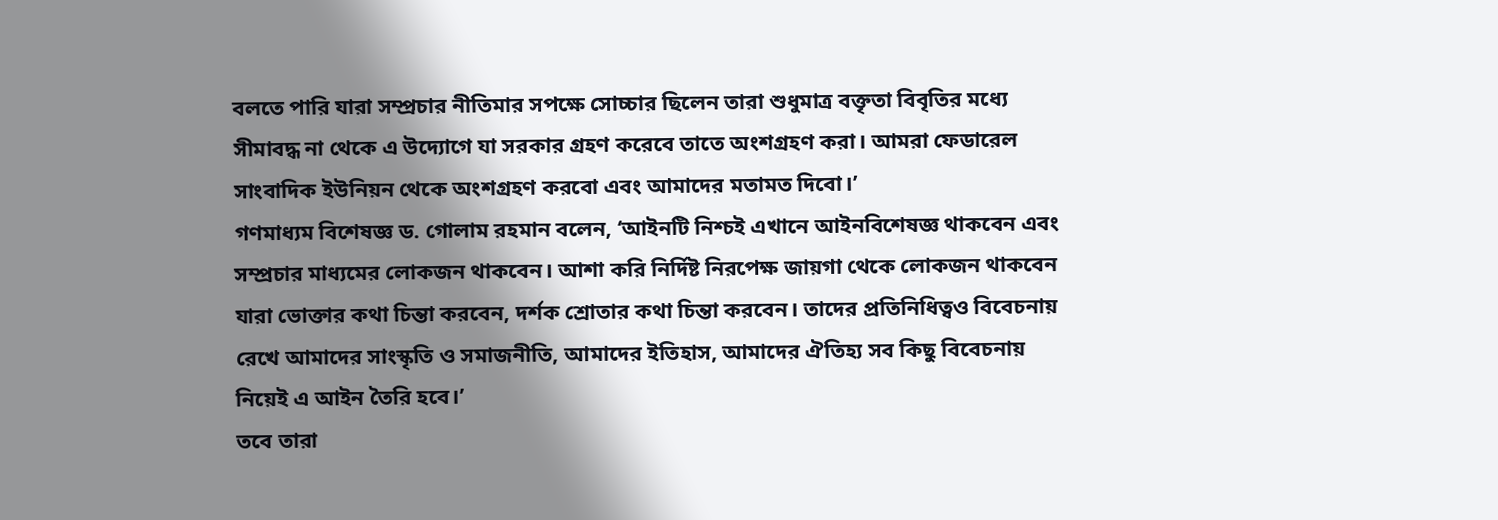বলতে পারি যারা সম্প্রচার নীতিমার সপক্ষে সোচ্চার ছিলেন তারা শুধুমাত্র বক্তৃতা বিবৃতির মধ্যে সীমাবদ্ধ না থেকে এ উদ্যোগে যা সরকার গ্রহণ করেবে তাতে অংশগ্রহণ করা। আমরা ফেডারেল সাংবাদিক ইউনিয়ন থেকে অংশগ্রহণ করবো এবং আমাদের মতামত দিবো।’
গণমাধ্যম বিশেষজ্ঞ ড. গোলাম রহমান বলেন, ‘আইনটি নিশ্চই এখানে আইনবিশেষজ্ঞ থাকবেন এবং সম্প্রচার মাধ্যমের লোকজন থাকবেন। আশা করি নির্দিষ্ট নিরপেক্ষ জায়গা থেকে লোকজন থাকবেন যারা ভোক্তার কথা চিন্তা করবেন, দর্শক শ্রোতার কথা চিন্তা করবেন। তাদের প্রতিনিধিত্বও বিবেচনায় রেখে আমাদের সাংস্কৃতি ও সমাজনীতি, আমাদের ইতিহাস, আমাদের ঐতিহ্য সব কিছু বিবেচনায় নিয়েই এ আইন তৈরি হবে।’
তবে তারা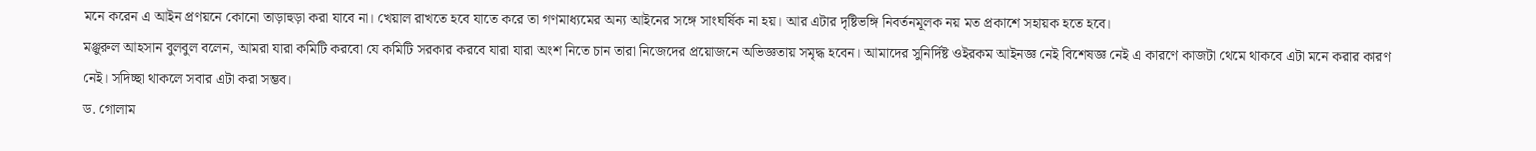মনে করেন এ আইন প্রণয়নে কোনো তাড়াহুড়া করা যাবে না। খেয়াল রাখতে হবে যাতে করে তা গণমাধ্যমের অন্য আইনের সঙ্গে সাংঘর্ষিক না হয়। আর এটার দৃষ্টিভঙ্গি নিবর্তনমূলক নয় মত প্রকাশে সহায়ক হতে হবে।
মঞ্জুরুল আহসান বুলবুল বলেন, আমরা যারা কমিটি করবো যে কমিটি সরকার করবে যারা যারা অংশ নিতে চান তারা নিজেদের প্রয়োজনে অভিজ্ঞতায় সমৃদ্ধ হবেন। আমাদের সুনির্দিষ্ট ওইরকম আইনজ্ঞ নেই বিশেষজ্ঞ নেই এ কারণে কাজটা থেমে থাকবে এটা মনে করার কারণ নেই। সদিচ্ছা থাকলে সবার এটা করা সম্ভব।
ড. গোলাম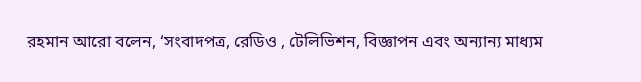রহমান আরো বলেন, ‘সংবাদপত্র, রেডিও , টেলিভিশন, বিজ্ঞাপন এবং অন্যান্য মাধ্যম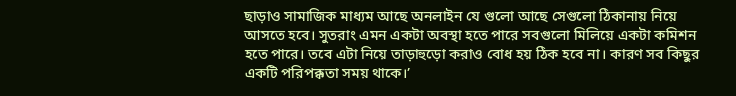ছাড়াও সামাজিক মাধ্যম আছে অনলাইন যে গুলো আছে সেগুলো ঠিকানায় নিয়ে আসতে হবে। সুতরাং এমন একটা অবস্থা হতে পারে সবগুলো মিলিয়ে একটা কমিশন হতে পারে। তবে এটা নিয়ে তাড়াহুড়ো করাও বোধ হয় ঠিক হবে না। কারণ সব কিছুর একটি পরিপক্কতা সময় থাকে।’